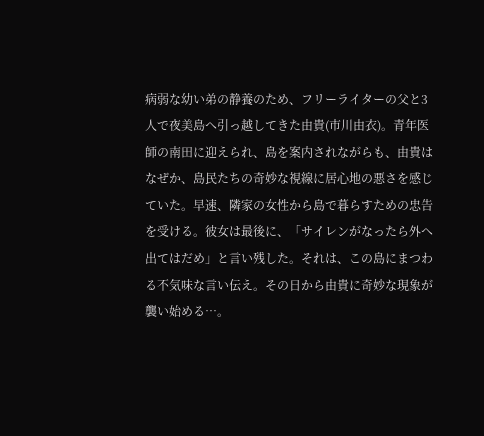病弱な幼い弟の静養のため、フリーライターの父と3人で夜美島へ引っ越してきた由貴(市川由衣)。青年医師の南田に迎えられ、島を案内されながらも、由貴はなぜか、島民たちの奇妙な視線に居心地の悪さを感じていた。早速、隣家の女性から島で暮らすための忠告を受ける。彼女は最後に、「サイレンがなったら外へ出てはだめ」と言い残した。それは、この島にまつわる不気味な言い伝え。その日から由貴に奇妙な現象が襲い始める…。